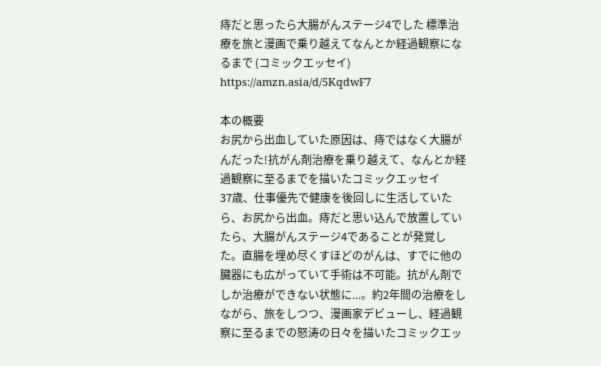痔だと思ったら大腸がんステージ4でした 標準治療を旅と漫画で乗り越えてなんとか経過観察になるまで (コミックエッセイ) https://amzn.asia/d/5KqdwF7

本の概要
お尻から出血していた原因は、痔ではなく大腸がんだった!抗がん剤治療を乗り越えて、なんとか経過観察に至るまでを描いたコミックエッセイ
37歳、仕事優先で健康を後回しに生活していたら、お尻から出血。痔だと思い込んで放置していたら、大腸がんステージ4であることが発覚した。直腸を埋め尽くすほどのがんは、すでに他の臓器にも広がっていて手術は不可能。抗がん剤でしか治療ができない状態に...。約2年間の治療をしながら、旅をしつつ、漫画家デビューし、経過観察に至るまでの怒涛の日々を描いたコミックエッ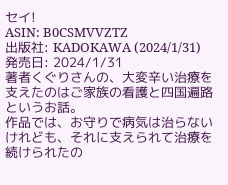セイ!
ASIN: B0CSMVVZTZ
出版社: KADOKAWA (2024/1/31)
発売日: 2024/1/31
著者くぐりさんの、大変辛い治療を支えたのはご家族の看護と四国遍路というお話。
作品では、お守りで病気は治らないけれども、それに支えられて治療を続けられたの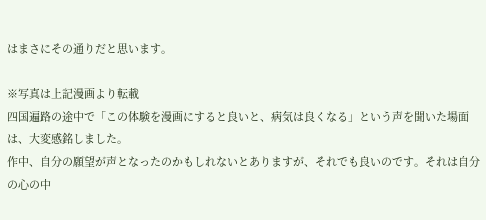はまさにその通りだと思います。

※写真は上記漫画より転載
四国遍路の途中で「この体験を漫画にすると良いと、病気は良くなる」という声を聞いた場面は、大変感銘しました。
作中、自分の願望が声となったのかもしれないとありますが、それでも良いのです。それは自分の心の中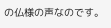の仏様の声なのです。